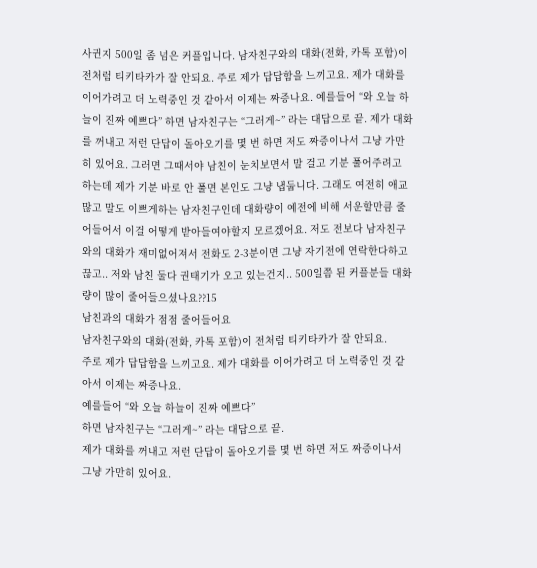사귄지 500일 좀 넘은 커플입니다. 남자친구와의 대화(전화, 카톡 포함)이 전처럼 티키타카가 잘 안되요. 주로 제가 답답함을 느끼고요. 제가 대화를 이어가려고 더 노력중인 것 같아서 이제는 짜증나요. 예를들어 “와 오늘 하늘이 진짜 예쁘다” 하면 남자친구는 “그러게~” 라는 대답으로 끝. 제가 대화를 꺼내고 저런 단답이 돌아오기를 몇 번 하면 저도 짜증이나서 그냥 가만히 있어요. 그러면 그때서야 남친이 눈치보면서 말 걸고 기분 풀어주려고 하는데 제가 기분 바로 안 풀면 본인도 그냥 냅둡니다. 그래도 여전히 애교많고 말도 이쁘게하는 남자친구인데 대화량이 예전에 비해 서운할만큼 줄어들어서 이걸 어떻게 받아들여야할지 모르겠어요. 저도 전보다 남자친구와의 대화가 재미없어져서 전화도 2-3분이면 그냥 자기전에 연락한다하고 끊고.. 저와 남친 둘다 권태기가 오고 있는건지.. 500일쯤 된 커플분들 대화량이 많이 줄어들으셨나요??15
남친과의 대화가 점점 줄어들어요
남자친구와의 대화(전화, 카톡 포함)이 전처럼 티키타카가 잘 안되요.
주로 제가 답답함을 느끼고요. 제가 대화를 이어가려고 더 노력중인 것 같아서 이제는 짜증나요.
예를들어 “와 오늘 하늘이 진짜 예쁘다”
하면 남자친구는 “그러게~” 라는 대답으로 끝.
제가 대화를 꺼내고 저런 단답이 돌아오기를 몇 번 하면 저도 짜증이나서 그냥 가만히 있어요.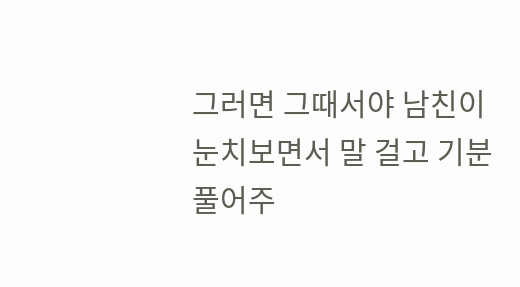그러면 그때서야 남친이 눈치보면서 말 걸고 기분 풀어주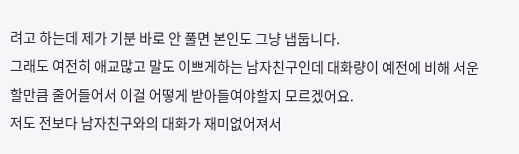려고 하는데 제가 기분 바로 안 풀면 본인도 그냥 냅둡니다.
그래도 여전히 애교많고 말도 이쁘게하는 남자친구인데 대화량이 예전에 비해 서운할만큼 줄어들어서 이걸 어떻게 받아들여야할지 모르겠어요.
저도 전보다 남자친구와의 대화가 재미없어져서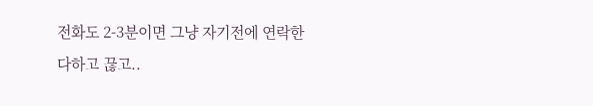전화도 2-3분이면 그냥 자기전에 연락한다하고 끊고..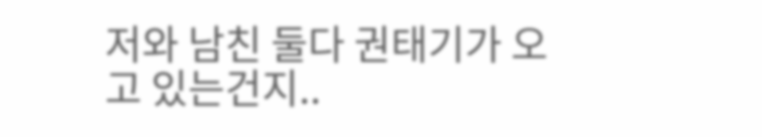저와 남친 둘다 권태기가 오고 있는건지..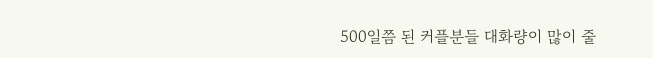500일쯤 된 커플분들 대화량이 많이 줄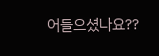어들으셨나요??